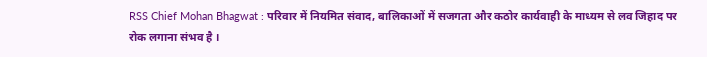RSS Chief Mohan Bhagwat : परिवार में नियमित संवाद, बालिकाओं में सजगता और कठोर कार्यवाही के माध्यम से लव जिहाद पर रोक लगाना संभव है ।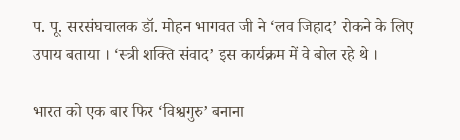प. पू. सरसंघचालक डॉ. मोहन भागवत जी ने ‘लव जिहाद’ रोकने के लिए उपाय बताया । ‘स्त्री शक्ति संवाद’ इस कार्यक्रम में वे बोल रहे थे ।

भारत को एक बार फिर ‘विश्वगुरु’ बनाना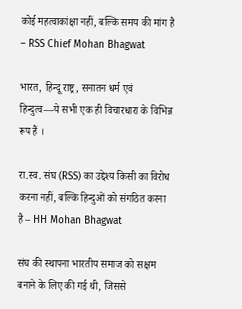कोई महत्वाकांक्षा नहीं, बल्कि समय की मांग है – RSS Chief Mohan Bhagwat

भारत, हिन्दू राष्ट्र, सनातन धर्म एवं हिन्दुत्व—ये सभी एक ही विचारधारा के विभिन्न रूप हैं ।

रा.स्व. संघ (RSS) का उद्देश्य किसी का विरोध करना नहीं, बल्कि हिन्दुओं को संगठित करना है – HH Mohan Bhagwat

संघ की स्थापना भारतीय समाज को सक्षम बनाने के लिए की गई थी, जिससे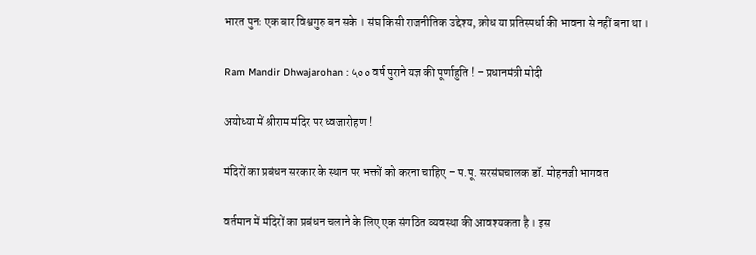भारत पुनः एक बार विश्वगुरु बन सके । संघ किसी राजनीतिक उद्देश्य, क्रोध या प्रतिस्पर्धा की भावना से नहीं बना था ।

Ram Mandir Dhwajarohan : ५०० वर्ष पुराने यज्ञ की पूर्णाहुति ! – प्रधानमंत्री मोदी

अयोध्या में श्रीराम मंदिर पर ध्वजारोहण !

मंदिरों का प्रबंधन सरकार के स्थान पर भक्तों को करना चाहिए – प.पू. सरसंघचालक डॉ. मोहनजी भागवत

वर्तमान में मंदिरों का प्रबंधन चलाने के लिए एक संगठित व्यवस्था की आवश्यकता है । इस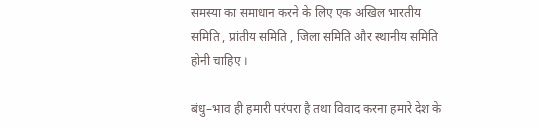समस्या का समाधान करने के लिए एक अखिल भारतीय समिति , प्रांतीय समिति , जिला समिति और स्थानीय समिति होनी चाहिए ।

बंधु–भाव ही हमारी परंपरा है तथा विवाद करना हमारे देश के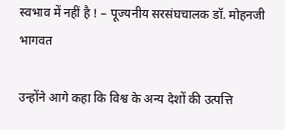स्वभाव में नहीं है ! – पूज्यनीय सरसंघचालक डॉ. मोहनजी भागवत

उन्होंने आगे कहा कि विश्व के अन्य देशों की उत्पत्ति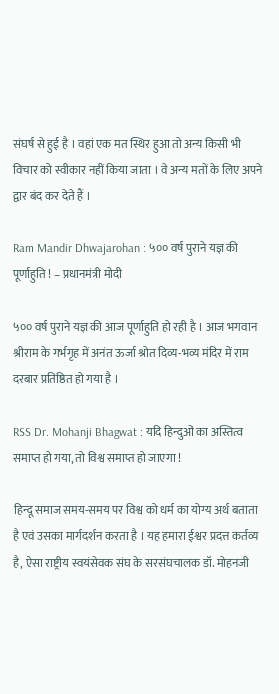संघर्ष से हुई है । वहां एक मत स्थिर हुआ तो अन्य किसी भी विचार को स्वीकार नहीं किया जाता । वे अन्य मतों के लिए अपने द्वार बंद कर देते हैं ।

Ram Mandir Dhwajarohan : ५०० वर्ष पुराने यज्ञ की पूर्णाहुति ! – प्रधानमंत्री मोदी

५०० वर्ष पुराने यज्ञ की आज पूर्णाहुति हो रही है । आज भगवान श्रीराम के गर्भगृह में अनंत ऊर्जा श्रोत दिव्य-भव्य मंदिर में राम दरबार प्रतिष्ठित हो गया है ।

RSS Dr. Mohanji Bhagwat : यदि हिन्दुओं का अस्तित्व समाप्त हो गया, तो विश्व समाप्त हो जाएगा !

हिन्दू समाज समय-समय पर विश्व को धर्म का योग्य अर्थ बताता है एवं उसका मार्गदर्शन करता है । यह हमारा ईश्वर प्रदत्त कर्तव्य है, ऐसा राष्ट्रीय स्वयंसेवक संघ के सरसंघचालक डॉ. मोहनजी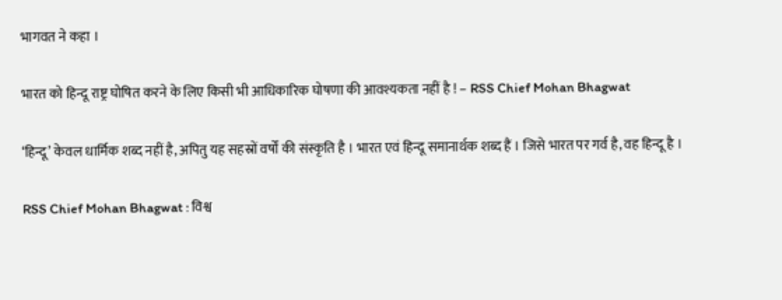भागवत ने कहा ।

भारत को हिन्दू राष्ट्र घोषित करने के लिए किसी भी आधिकारिक घोषणा की आवश्यकता नहीं है ! – RSS Chief Mohan Bhagwat

‘हिन्दू’ केवल धार्मिक शब्द नहीं है, अपितु यह सहस्रों वर्षों की संस्कृति है । भारत एवं हिन्दू समानार्थक शब्द हैं । जिसे भारत पर गर्व है, वह हिन्दू है ।

RSS Chief Mohan Bhagwat : विश्व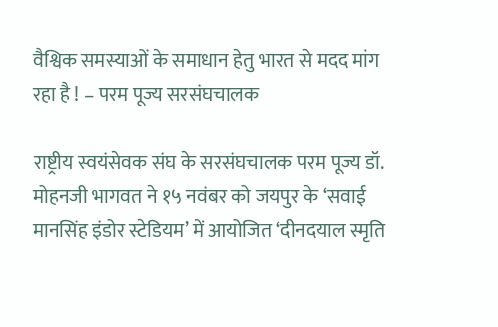वैश्विक समस्याओं के समाधान हेतु भारत से मदद मांग रहा है ! – परम पूज्य सरसंघचालक

राष्ट्रीय स्वयंसेवक संघ के सरसंघचालक परम पूज्य डॉ. मोहनजी भागवत ने १५ नवंबर को जयपुर के ‘सवाई मानसिंह इंडोर स्टेडियम’ में आयोजित ‘दीनदयाल स्मृति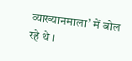व्याख्यानमाला’ में बोल रहे थे ।